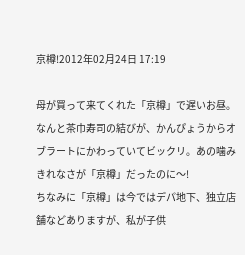京樽!2012年02月24日 17:19

母が買って来てくれた「京樽」で遅いお昼。なんと茶巾寿司の結びが、かんぴょうからオブラートにかわっていてビックリ。あの噛みきれなさが「京樽」だったのに〜!
ちなみに「京樽」は今ではデパ地下、独立店舗などありますが、私が子供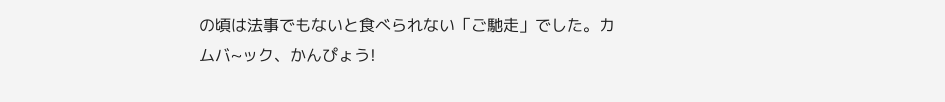の頃は法事でもないと食べられない「ご馳走」でした。カムバ~ック、かんぴょう!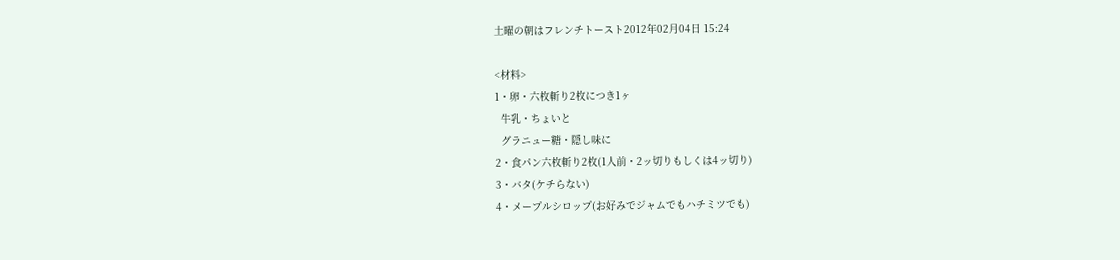土曜の朝はフレンチトースト2012年02月04日 15:24

<材料>
1・卵・六枚斬り2枚につき1ヶ
  牛乳・ちょいと
  グラニュー糖・隠し味に
2・食パン六枚斬り2枚(1人前・2ッ切りもしくは4ッ切り)
3・バタ(ケチらない)
4・メープルシロップ(お好みでジャムでもハチミツでも)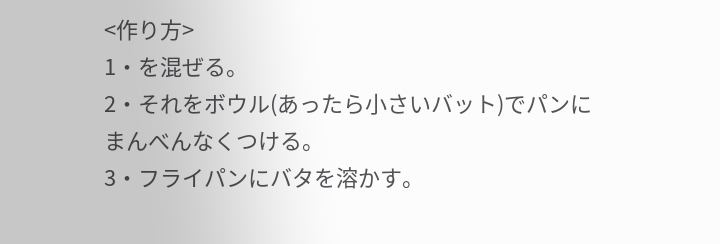<作り方>
1・を混ぜる。
2・それをボウル(あったら小さいバット)でパンにまんべんなくつける。
3・フライパンにバタを溶かす。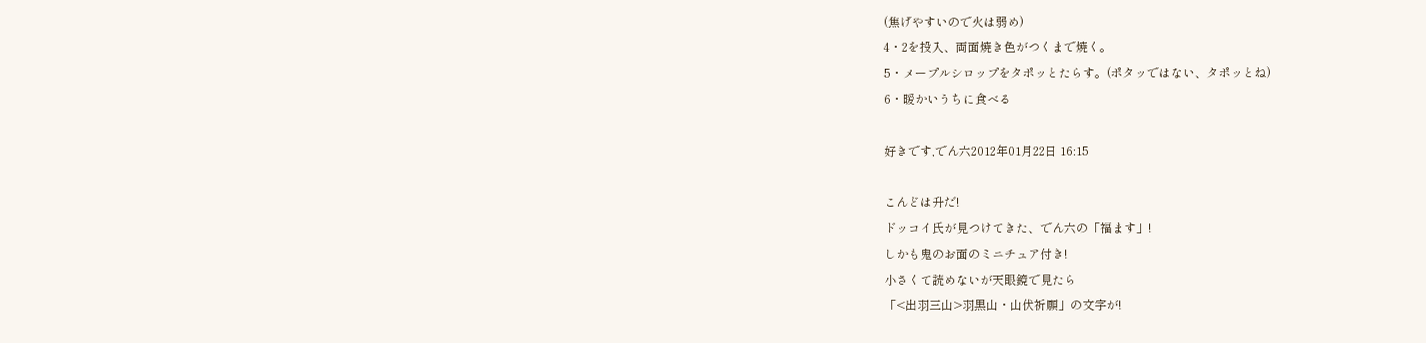(焦げやすいので火は弱め)
4・2を投入、両面焼き色がつくまで焼く。
5・メープルシロップをタポッとたらす。(ポタッではない、タポッとね)
6・暖かいうちに食べる

好きです,でん六2012年01月22日 16:15

こんどは升だ!
ドッコイ氏が見つけてきた、でん六の「福ます」!
しかも鬼のお面のミニチュア付き!
小さくて読めないが天眼鏡で見たら
「<出羽三山>羽黒山・山伏祈願」の文字が!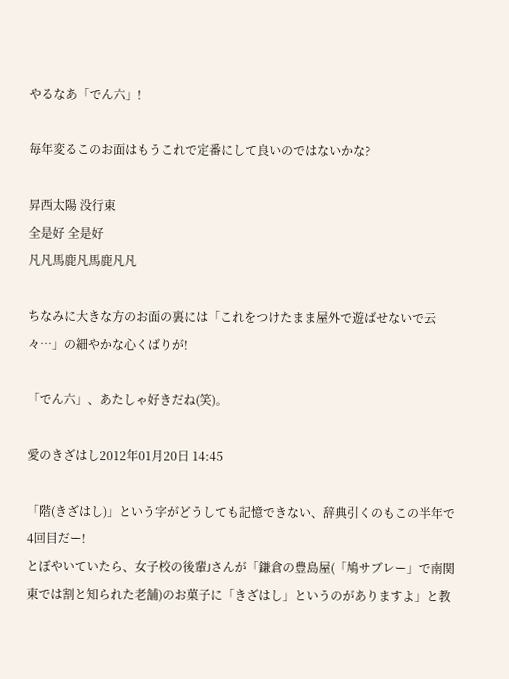やるなあ「でん六」!

毎年変るこのお面はもうこれで定番にして良いのではないかな?

昇西太陽 没行東
全是好 全是好
凡凡馬鹿凡馬鹿凡凡

ちなみに大きな方のお面の裏には「これをつけたまま屋外で遊ばせないで云々…」の細やかな心くばりが!

「でん六」、あたしゃ好きだね(笑)。

愛のきざはし2012年01月20日 14:45

「階(きざはし)」という字がどうしても記憶できない、辞典引くのもこの半年で4回目だー!
とぼやいていたら、女子校の後輩Jさんが「鎌倉の豊島屋(「鳩サブレー」で南関東では割と知られた老舗)のお菓子に「きざはし」というのがありますよ」と教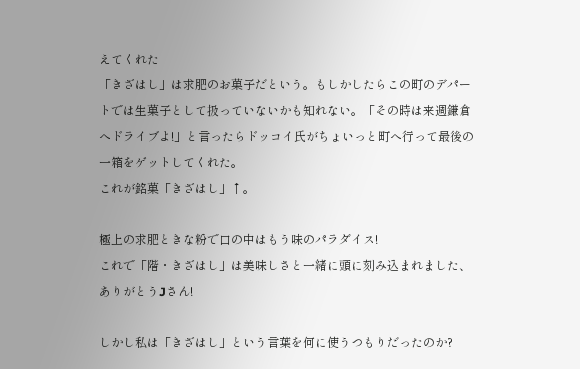えてくれた
「きざはし」は求肥のお菓子だという。もしかしたらこの町のデパートでは生菓子として扱っていないかも知れない。「その時は来週鎌倉へドライブよ!」と言ったらドッコイ氏がちょいっと町へ行って最後の一箱をゲットしてくれた。
これが銘菓「きざはし」↑。

極上の求肥ときな粉で口の中はもう味のパラダイス!
これで「階・きざはし」は美味しさと一緒に頭に刻み込まれました、ありがとうJさん!

しかし私は「きざはし」という言葉を何に使うつもりだったのか?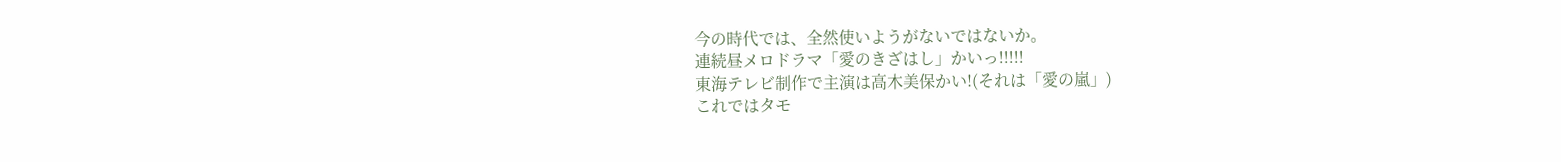今の時代では、全然使いようがないではないか。
連続昼メロドラマ「愛のきざはし」かいっ!!!!!
東海テレビ制作で主演は高木美保かい!(それは「愛の嵐」)
これではタモ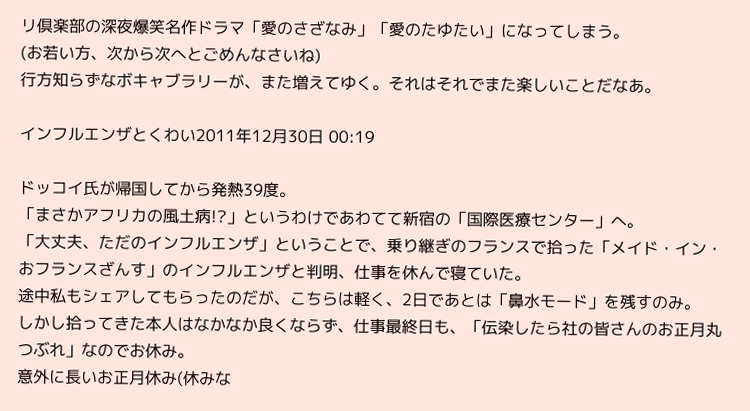リ倶楽部の深夜爆笑名作ドラマ「愛のさざなみ」「愛のたゆたい」になってしまう。
(お若い方、次から次へとごめんなさいね)
行方知らずなボキャブラリーが、また増えてゆく。それはそれでまた楽しいことだなあ。

インフルエンザとくわい2011年12月30日 00:19

ドッコイ氏が帰国してから発熱39度。
「まさかアフリカの風土病!?」というわけであわてて新宿の「国際医療センター」へ。
「大丈夫、ただのインフルエンザ」ということで、乗り継ぎのフランスで拾った「メイド・イン・おフランスざんす」のインフルエンザと判明、仕事を休んで寝ていた。
途中私もシェアしてもらったのだが、こちらは軽く、2日であとは「鼻水モード」を残すのみ。
しかし拾ってきた本人はなかなか良くならず、仕事最終日も、「伝染したら社の皆さんのお正月丸つぶれ」なのでお休み。
意外に長いお正月休み(休みな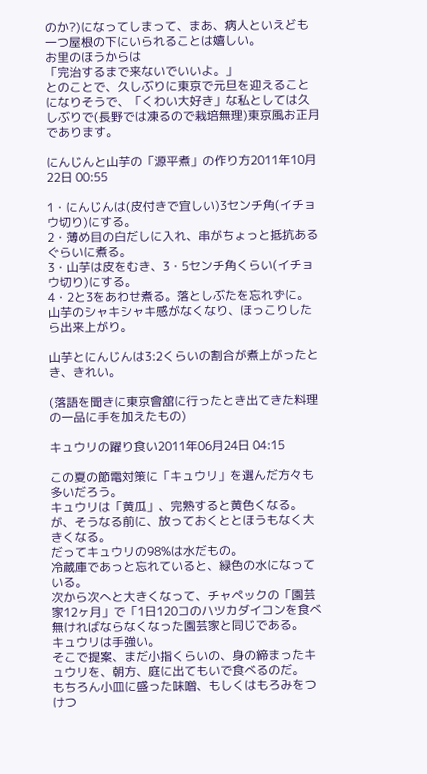のか?)になってしまって、まあ、病人といえども一つ屋根の下にいられることは嬉しい。
お里のほうからは
「完治するまで来ないでいいよ。」
とのことで、久しぶりに東京で元旦を迎えることになりそうで、「くわい大好き」な私としては久しぶりで(長野では凍るので栽培無理)東京風お正月であります。

にんじんと山芋の「源平煮」の作り方2011年10月22日 00:55

1・にんじんは(皮付きで宜しい)3センチ角(イチョウ切り)にする。
2・薄め目の白だしに入れ、串がちょっと抵抗あるぐらいに煮る。
3・山芋は皮をむき、3・5センチ角くらい(イチョウ切り)にする。
4・2と3をあわせ煮る。落としぶたを忘れずに。
山芋のシャキシャキ感がなくなり、ほっこりしたら出来上がり。

山芋とにんじんは3:2くらいの割合が煮上がったとき、きれい。

(落語を聞きに東京會舘に行ったとき出てきた料理の一品に手を加えたもの)

キュウリの躍り食い2011年06月24日 04:15

この夏の節電対策に「キュウリ」を選んだ方々も多いだろう。
キュウリは「黄瓜」、完熟すると黄色くなる。
が、そうなる前に、放っておくととほうもなく大きくなる。
だってキュウリの98%は水だもの。
冷蔵庫であっと忘れていると、緑色の水になっている。
次から次へと大きくなって、チャペックの「園芸家12ヶ月」で「1日120コのハツカダイコンを食べ無ければならなくなった園芸家と同じである。
キュウリは手強い。
そこで提案、まだ小指くらいの、身の締まったキュウリを、朝方、庭に出てもいで食べるのだ。
もちろん小皿に盛った味噌、もしくはもろみをつけつ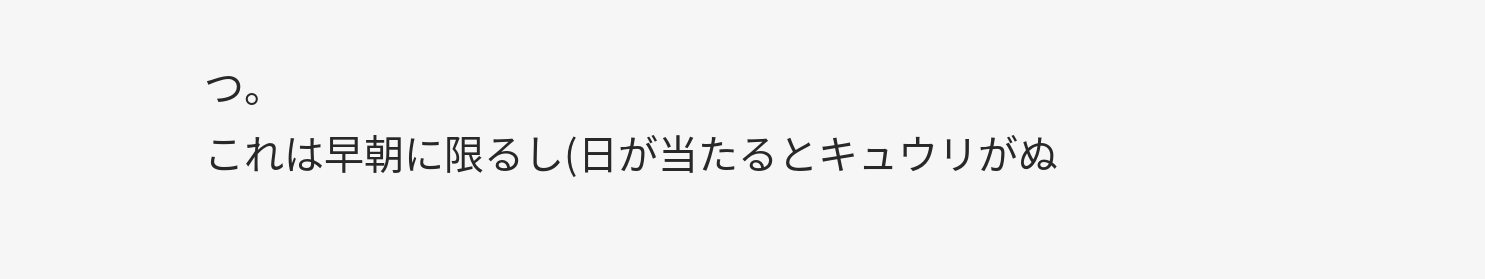つ。
これは早朝に限るし(日が当たるとキュウリがぬ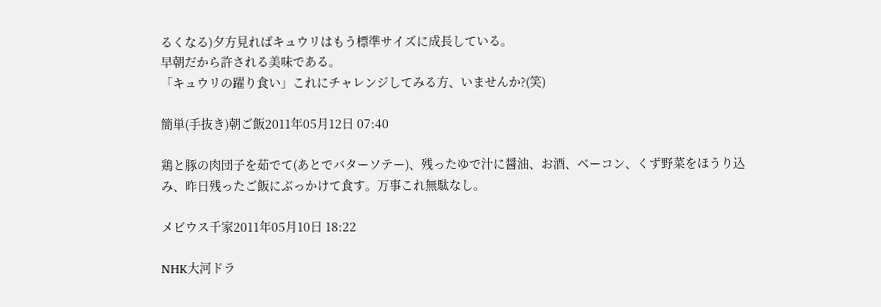るくなる)夕方見ればキュウリはもう標準サイズに成長している。
早朝だから許される美味である。
「キュウリの躍り食い」これにチャレンジしてみる方、いませんか?(笑)

簡単(手抜き)朝ご飯2011年05月12日 07:40

鶏と豚の肉団子を茹でて(あとでバターソテー)、残ったゆで汁に醤油、お酒、ベーコン、くず野菜をほうり込み、昨日残ったご飯にぶっかけて食す。万事これ無駄なし。

メビウス千家2011年05月10日 18:22

NHK大河ドラ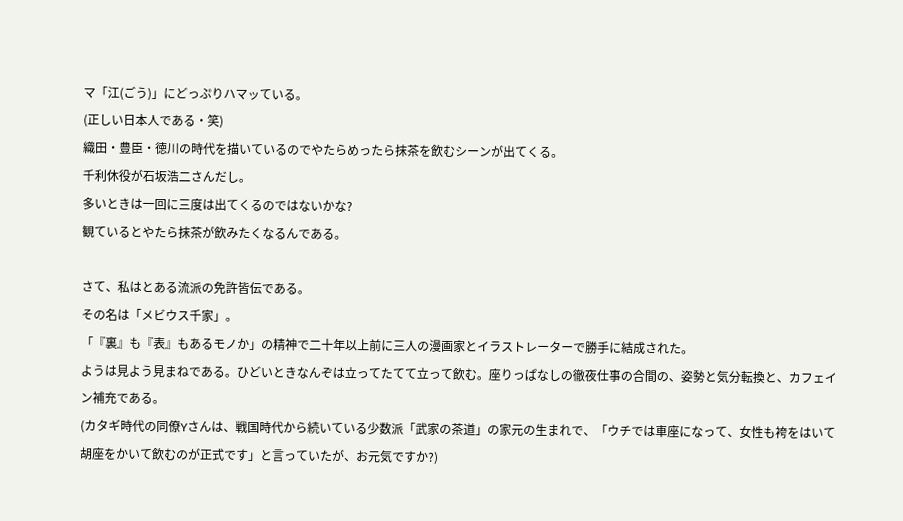マ「江(ごう)」にどっぷりハマッている。
(正しい日本人である・笑)
織田・豊臣・徳川の時代を描いているのでやたらめったら抹茶を飲むシーンが出てくる。
千利休役が石坂浩二さんだし。
多いときは一回に三度は出てくるのではないかな?
観ているとやたら抹茶が飲みたくなるんである。

さて、私はとある流派の免許皆伝である。
その名は「メビウス千家」。
「『裏』も『表』もあるモノか」の精神で二十年以上前に三人の漫画家とイラストレーターで勝手に結成された。
ようは見よう見まねである。ひどいときなんぞは立ってたてて立って飲む。座りっぱなしの徹夜仕事の合間の、姿勢と気分転換と、カフェイン補充である。
(カタギ時代の同僚Yさんは、戦国時代から続いている少数派「武家の茶道」の家元の生まれで、「ウチでは車座になって、女性も袴をはいて胡座をかいて飲むのが正式です」と言っていたが、お元気ですか?)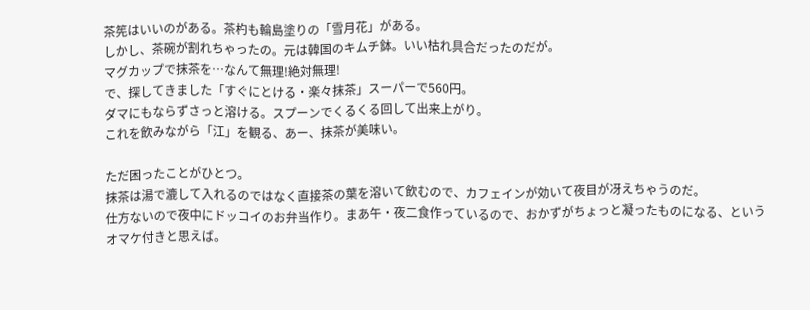茶筅はいいのがある。茶杓も輪島塗りの「雪月花」がある。
しかし、茶碗が割れちゃったの。元は韓国のキムチ鉢。いい枯れ具合だったのだが。
マグカップで抹茶を…なんて無理!絶対無理!
で、探してきました「すぐにとける・楽々抹茶」スーパーで560円。
ダマにもならずさっと溶ける。スプーンでくるくる回して出来上がり。
これを飲みながら「江」を観る、あー、抹茶が美味い。

ただ困ったことがひとつ。
抹茶は湯で漉して入れるのではなく直接茶の葉を溶いて飲むので、カフェインが効いて夜目が冴えちゃうのだ。
仕方ないので夜中にドッコイのお弁当作り。まあ午・夜二食作っているので、おかずがちょっと凝ったものになる、というオマケ付きと思えば。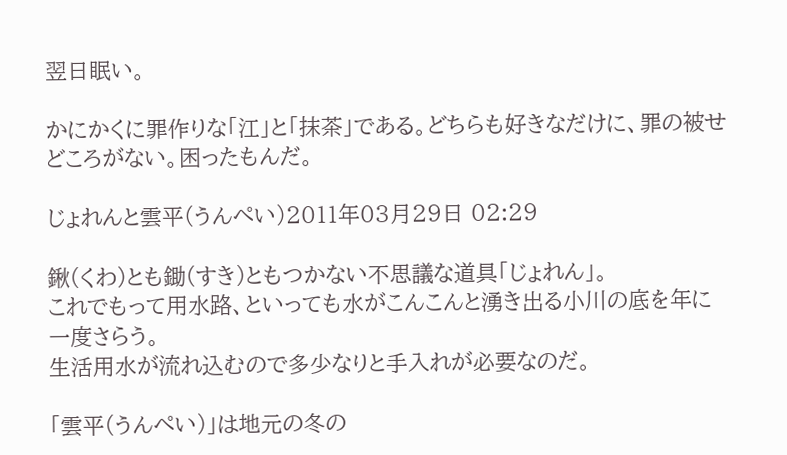翌日眠い。

かにかくに罪作りな「江」と「抹茶」である。どちらも好きなだけに、罪の被せどころがない。困ったもんだ。

じょれんと雲平(うんぺい)2011年03月29日 02:29

鍬(くわ)とも鋤(すき)ともつかない不思議な道具「じょれん」。
これでもって用水路、といっても水がこんこんと湧き出る小川の底を年に一度さらう。
生活用水が流れ込むので多少なりと手入れが必要なのだ。

「雲平(うんぺい)」は地元の冬の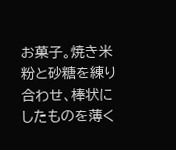お菓子。焼き米粉と砂糖を練り合わせ、棒状にしたものを薄く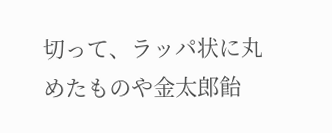切って、ラッパ状に丸めたものや金太郎飴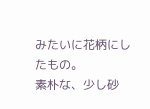みたいに花柄にしたもの。
素朴な、少し砂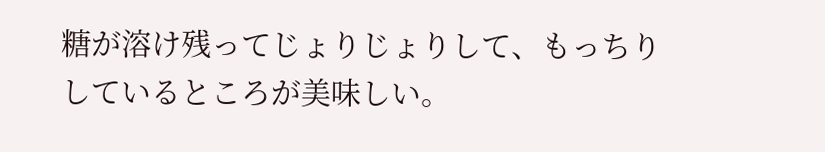糖が溶け残ってじょりじょりして、もっちりしているところが美味しい。